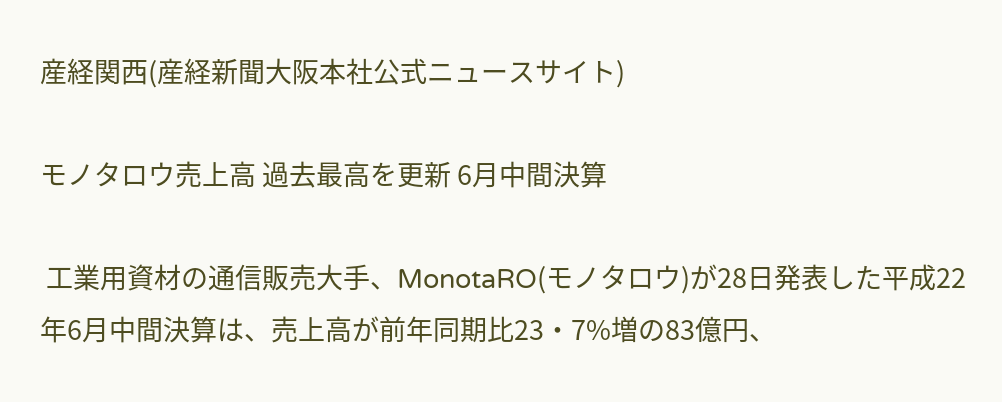産経関西(産経新聞大阪本社公式ニュースサイト)

モノタロウ売上高 過去最高を更新 6月中間決算

 工業用資材の通信販売大手、MonotaRO(モノタロウ)が28日発表した平成22年6月中間決算は、売上高が前年同期比23・7%増の83億円、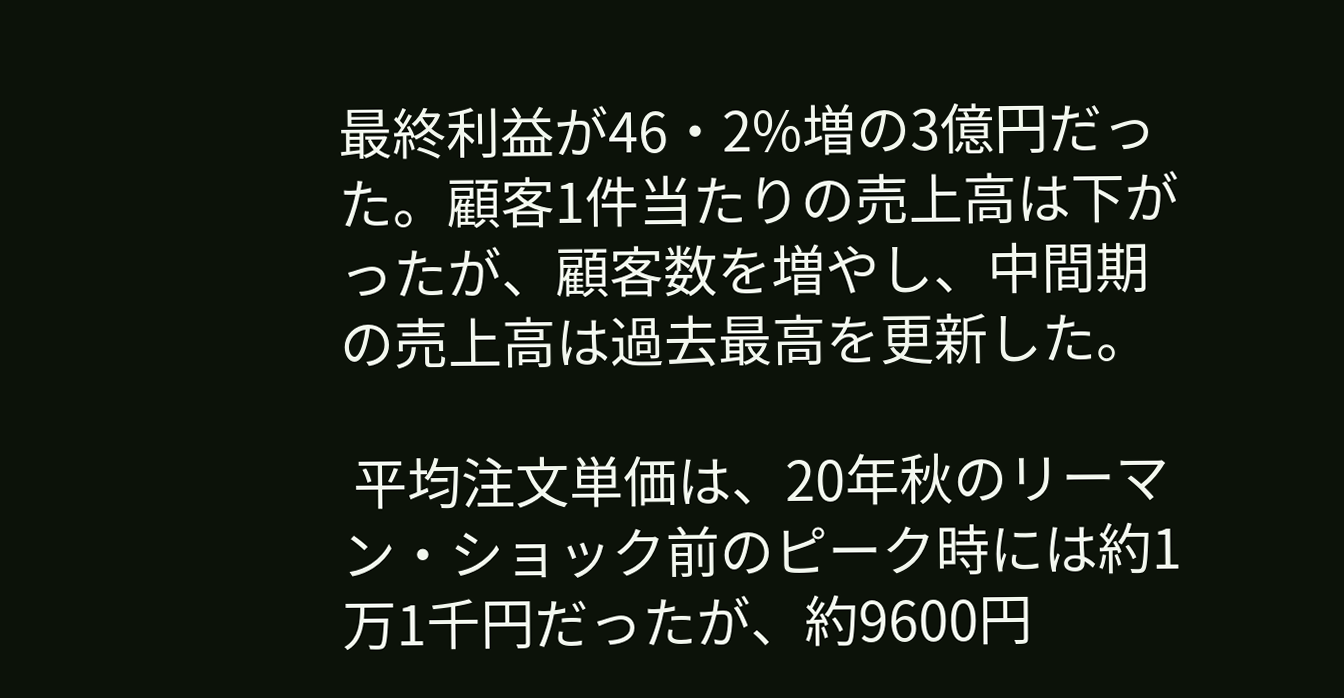最終利益が46・2%増の3億円だった。顧客1件当たりの売上高は下がったが、顧客数を増やし、中間期の売上高は過去最高を更新した。

 平均注文単価は、20年秋のリーマン・ショック前のピーク時には約1万1千円だったが、約9600円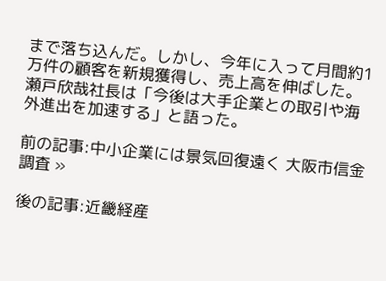まで落ち込んだ。しかし、今年に入って月間約1万件の顧客を新規獲得し、売上高を伸ばした。瀬戸欣哉社長は「今後は大手企業との取引や海外進出を加速する」と語った。

前の記事:中小企業には景気回復遠く 大阪市信金調査 »

後の記事:近畿経産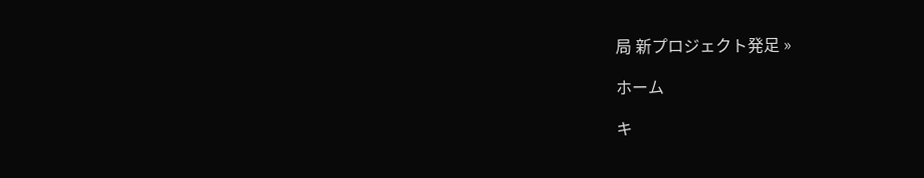局 新プロジェクト発足 »

ホーム

キ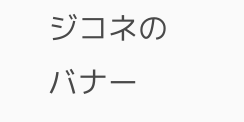ジコネのバナー